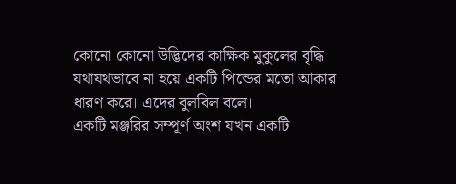কোনো কোনো উদ্ভিদের কাক্ষিক মুকুলের বৃদ্ধি যথাযথভাবে না হয়ে একটি পিন্ডের মতো আকার ধারণ করে। এদের বুলবিল বলে।
একটি মঞ্জরির সম্পূর্ণ অংশ যখন একটি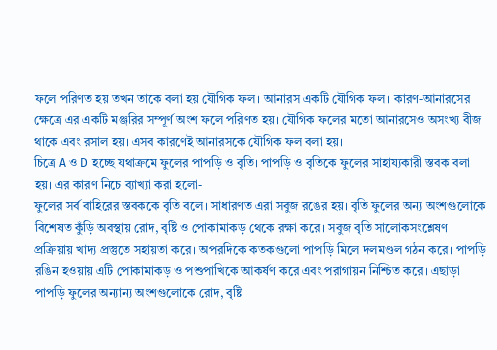ফলে পরিণত হয় তখন তাকে বলা হয় যৌগিক ফল। আনারস একটি যৌগিক ফল। কারণ-আনারসের ক্ষেত্রে এর একটি মঞ্জরির সম্পূর্ণ অংশ ফলে পরিণত হয়। যৌগিক ফলের মতো আনারসেও অসংখ্য বীজ থাকে এবং রসাল হয়। এসব কারণেই আনারসকে যৌগিক ফল বলা হয়।
চিত্রে A ও D হচ্ছে যথাক্রমে ফুলের পাপড়ি ও বৃতি। পাপড়ি ও বৃতিকে ফুলের সাহায্যকারী স্তবক বলা হয়। এর কারণ নিচে ব্যাখ্যা করা হলো-
ফুলের সর্ব বাহিরের স্তবককে বৃতি বলে। সাধারণত এরা সবুজ রঙের হয়। বৃতি ফুলের অন্য অংশগুলোকে বিশেষত কুঁড়ি অবস্থায় রোদ, বৃষ্টি ও পোকামাকড় থেকে রক্ষা করে। সবুজ বৃতি সালোকসংশ্লেষণ প্রক্রিয়ায় খাদ্য প্রস্তুতে সহায়তা করে। অপরদিকে কতকগুলো পাপড়ি মিলে দলমণ্ডল গঠন করে। পাপড়ি রঙিন হওয়ায় এটি পোকামাকড় ও পশুপাখিকে আকর্ষণ করে এবং পরাগায়ন নিশ্চিত করে। এছাড়া পাপড়ি ফুলের অন্যান্য অংশগুলোকে রোদ, বৃষ্টি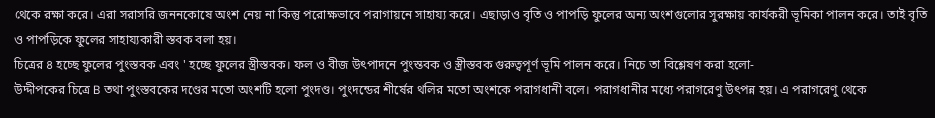থেকে রক্ষা করে। এরা সরাসরি জননকোষে অংশ নেয় না কিন্তু পরোক্ষভাবে পরাগায়নে সাহায্য করে। এছাড়াও বৃতি ও পাপড়ি ফুলের অন্য অংশগুলোর সুরক্ষায় কার্যকরী ভূমিকা পালন করে। তাই বৃতি ও পাপড়িকে ফুলের সাহায্যকারী স্তবক বলা হয়।
চিত্রের ৪ হচ্ছে ফুলের পুংস্তবক এবং ' হচ্ছে ফুলের স্ত্রীস্তবক। ফল ও বীজ উৎপাদনে পুংস্তবক ও স্ত্রীস্তবক গুরুত্বপূর্ণ ভূমি পালন করে। নিচে তা বিশ্লেষণ করা হলো-
উদ্দীপকের চিত্রে B তথা পুংস্তবকের দণ্ডের মতো অংশটি হলো পুংদণ্ড। পুংদন্ডের শীর্ষের থলির মতো অংশকে পরাগধানী বলে। পরাগধানীর মধ্যে পরাগরেণু উৎপন্ন হয়। এ পরাগরেণু থেকে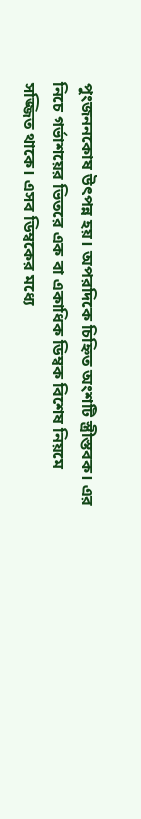পুংজননকোষ উৎপন্ন হয়। অপরদিকে চিহ্নিত অংশটি স্ত্রীস্তবক। এর নিচে গর্ভাশয়ের ভিতরে এক বা একাধিক ডিম্বক বিশেষ নিয়মে সজ্জিত থাকে। এসব ডিম্বকের মধ্যে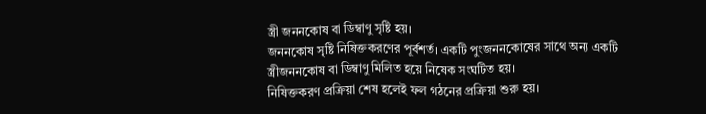স্ত্রী জননকোষ বা ডিম্বাণু সৃষ্টি হয়।
জননকোষ সৃষ্টি নিষিক্তকরণের পূর্বশর্ত। একটি পুংজননকোষের সাথে অন্য একটি স্ত্রীজননকোষ বা ডিম্বাণু মিলিত হয়ে নিষেক সংঘটিত হয়।
নিষিক্তকরণ প্রক্রিয়া শেষ হলেই ফল গঠনের প্রক্রিয়া শুরু হয়।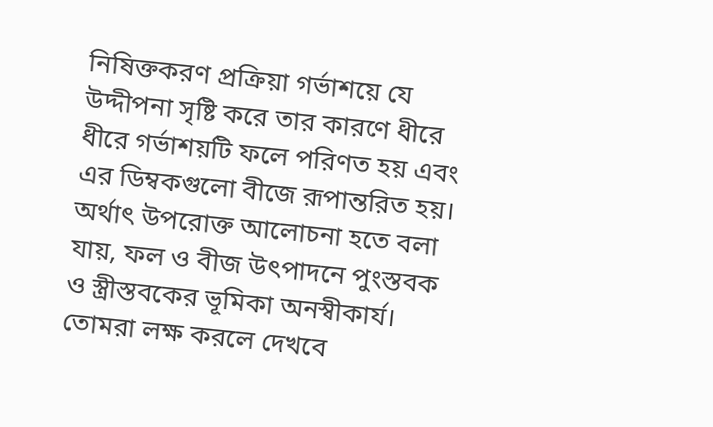নিষিক্তকরণ প্রক্রিয়া গর্ভাশয়ে যে উদ্দীপনা সৃষ্টি করে তার কারণে ধীরে ধীরে গর্ভাশয়টি ফলে পরিণত হয় এবং এর ডিম্বকগুলো বীজে রূপান্তরিত হয়।
অর্থাৎ উপরোক্ত আলোচনা হতে বলা যায়, ফল ও বীজ উৎপাদনে পুংস্তবক ও স্ত্রীস্তবকের ভূমিকা অনস্বীকার্য।
তোমরা লক্ষ করলে দেখবে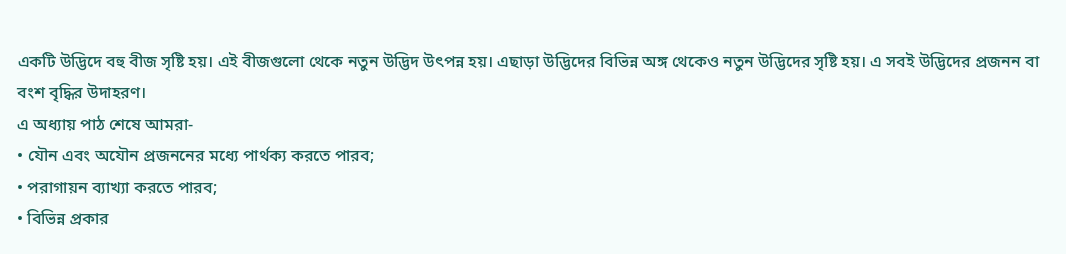একটি উদ্ভিদে বহু বীজ সৃষ্টি হয়। এই বীজগুলো থেকে নতুন উদ্ভিদ উৎপন্ন হয়। এছাড়া উদ্ভিদের বিভিন্ন অঙ্গ থেকেও নতুন উদ্ভিদের সৃষ্টি হয়। এ সবই উদ্ভিদের প্রজনন বা বংশ বৃদ্ধির উদাহরণ।
এ অধ্যায় পাঠ শেষে আমরা-
• যৌন এবং অযৌন প্রজননের মধ্যে পার্থক্য করতে পারব;
• পরাগায়ন ব্যাখ্যা করতে পারব;
• বিভিন্ন প্রকার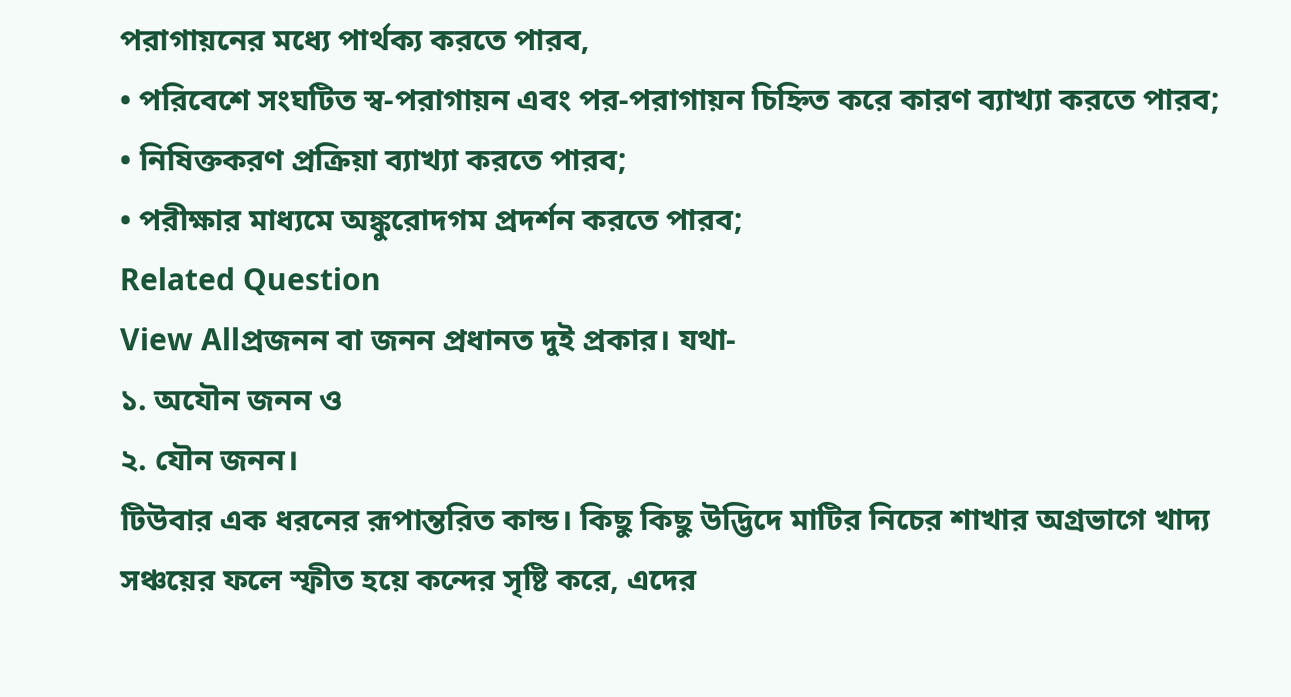পরাগায়নের মধ্যে পার্থক্য করতে পারব,
• পরিবেশে সংঘটিত স্ব-পরাগায়ন এবং পর-পরাগায়ন চিহ্নিত করে কারণ ব্যাখ্যা করতে পারব;
• নিষিক্তকরণ প্রক্রিয়া ব্যাখ্যা করতে পারব;
• পরীক্ষার মাধ্যমে অঙ্কুরোদগম প্রদর্শন করতে পারব;
Related Question
View Allপ্রজনন বা জনন প্রধানত দুই প্রকার। যথা-
১. অযৌন জনন ও
২. যৌন জনন।
টিউবার এক ধরনের রূপান্তরিত কান্ড। কিছু কিছু উদ্ভিদে মাটির নিচের শাখার অগ্রভাগে খাদ্য সঞ্চয়ের ফলে স্ফীত হয়ে কন্দের সৃষ্টি করে, এদের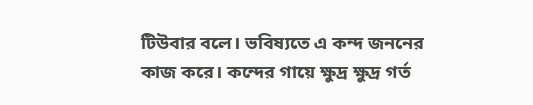টিউবার বলে। ভবিষ্যতে এ কন্দ জননের কাজ করে। কন্দের গায়ে ক্ষুদ্র ক্ষুদ্র গর্ত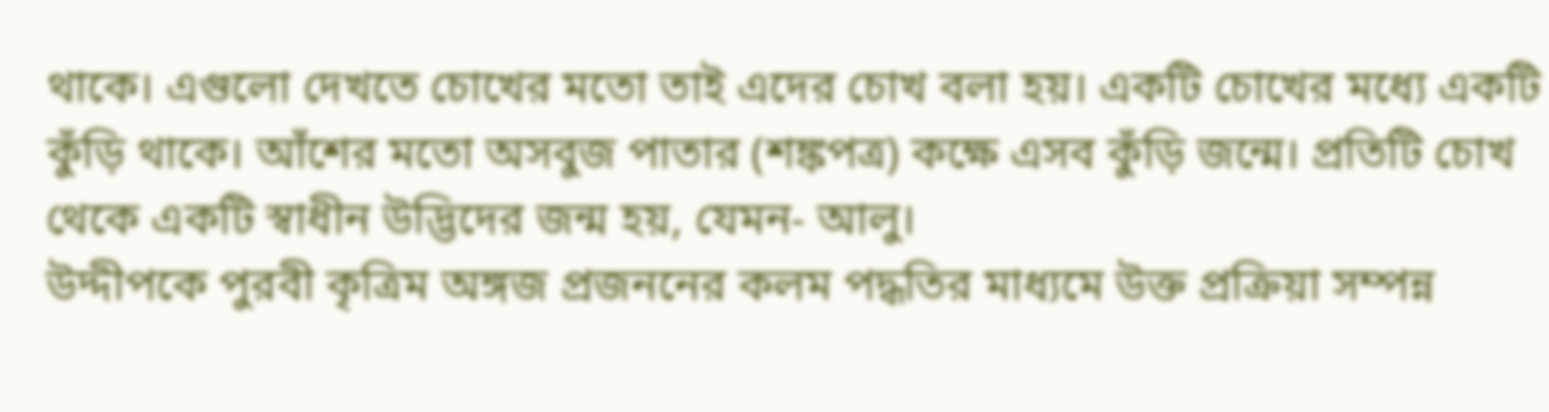থাকে। এগুলো দেখতে চোখের মতো তাই এদের চোখ বলা হয়। একটি চোখের মধ্যে একটি কুঁড়ি থাকে। আঁশের মতো অসবুজ পাতার (শঙ্কপত্র) কক্ষে এসব কুঁড়ি জন্মে। প্রতিটি চোখ থেকে একটি স্বাধীন উদ্ভিদের জন্ম হয়, যেমন- আলু।
উদ্দীপকে পুরবী কৃত্রিম অঙ্গজ প্রজননের কলম পদ্ধতির মাধ্যমে উক্ত প্রক্রিয়া সম্পন্ন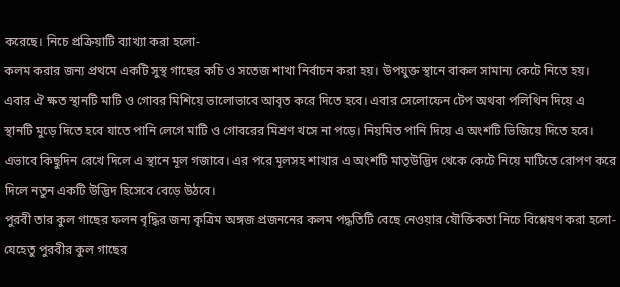করেছে। নিচে প্রক্রিয়াটি ব্যাখ্যা করা হলো-
কলম করার জন্য প্রথমে একটি সুস্থ গাছের কচি ও সতেজ শাখা নির্বাচন করা হয়। উপযুক্ত স্থানে বাকল সামান্য কেটে নিতে হয়। এবার ঐ ক্ষত স্থানটি মাটি ও গোবর মিশিয়ে ভালোভাবে আবৃত করে দিতে হবে। এবার সেলোফেন টেপ অথবা পলিথিন দিয়ে এ স্থানটি মুড়ে দিতে হবে যাতে পানি লেগে মাটি ও গোবরের মিশ্রণ খসে না পড়ে। নিয়মিত পানি দিয়ে এ অংশটি ভিজিয়ে দিতে হবে। এভাবে কিছুদিন রেখে দিলে এ স্থানে মূল গজাবে। এর পরে মূলসহ শাখার এ অংশটি মাতৃউদ্ভিদ থেকে কেটে নিয়ে মাটিতে রোপণ করে দিলে নতুন একটি উদ্ভিদ হিসেবে বেড়ে উঠবে।
পুরবী তার কুল গাছের ফলন বৃদ্ধির জন্য কৃত্রিম অঙ্গজ প্রজননের কলম পদ্ধতিটি বেছে নেওয়ার যৌক্তিকতা নিচে বিশ্লেষণ করা হলো-
যেহেতু পুরবীর কুল গাছের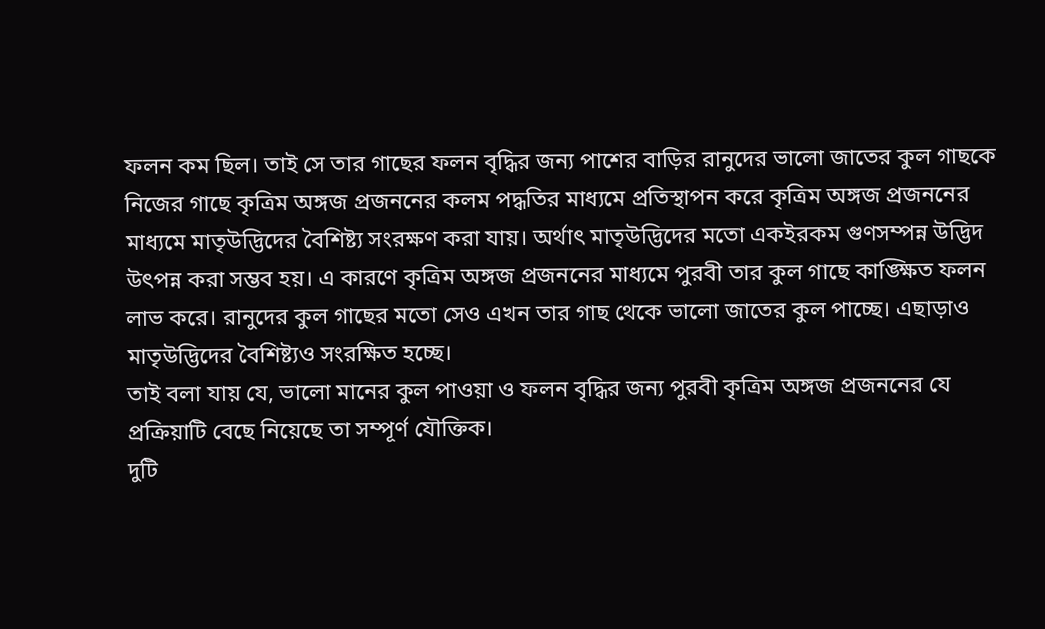ফলন কম ছিল। তাই সে তার গাছের ফলন বৃদ্ধির জন্য পাশের বাড়ির রানুদের ভালো জাতের কুল গাছকে নিজের গাছে কৃত্রিম অঙ্গজ প্রজননের কলম পদ্ধতির মাধ্যমে প্রতিস্থাপন করে কৃত্রিম অঙ্গজ প্রজননের মাধ্যমে মাতৃউদ্ভিদের বৈশিষ্ট্য সংরক্ষণ করা যায়। অর্থাৎ মাতৃউদ্ভিদের মতো একইরকম গুণসম্পন্ন উদ্ভিদ উৎপন্ন করা সম্ভব হয়। এ কারণে কৃত্রিম অঙ্গজ প্রজননের মাধ্যমে পুরবী তার কুল গাছে কাঙ্ক্ষিত ফলন লাভ করে। রানুদের কুল গাছের মতো সেও এখন তার গাছ থেকে ভালো জাতের কুল পাচ্ছে। এছাড়াও মাতৃউদ্ভিদের বৈশিষ্ট্যও সংরক্ষিত হচ্ছে।
তাই বলা যায় যে, ভালো মানের কুল পাওয়া ও ফলন বৃদ্ধির জন্য পুরবী কৃত্রিম অঙ্গজ প্রজননের যে প্রক্রিয়াটি বেছে নিয়েছে তা সম্পূর্ণ যৌক্তিক।
দুটি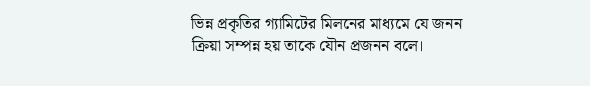ভিন্ন প্রকৃতির গ্যামিটের মিলনের মাধ্যমে যে জনন ক্রিয়া সম্পন্ন হয় তাকে যৌন প্রজনন বলে।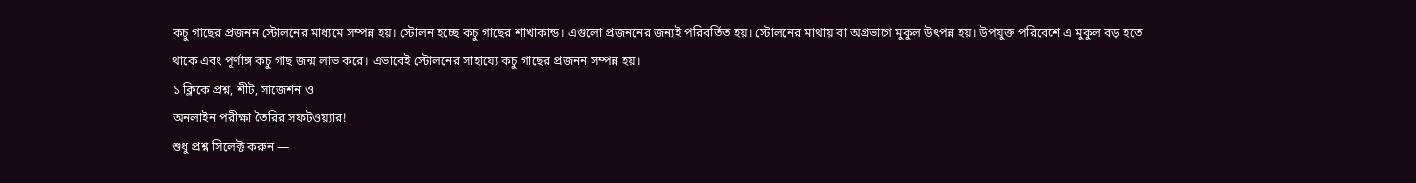কচু গাছের প্রজনন স্টোলনের মাধ্যমে সম্পন্ন হয়। স্টোলন হচ্ছে কচু গাছের শাখাকান্ড। এগুলো প্রজননের জন্যই পরিবর্তিত হয়। স্টোলনের মাথায় বা অগ্রভাগে মুকুল উৎপন্ন হয়। উপযুক্ত পরিবেশে এ মুকুল বড় হতে থাকে এবং পূর্ণাঙ্গ কচু গাছ জন্ম লাভ করে। এভাবেই স্টোলনের সাহায্যে কচু গাছের প্রজনন সম্পন্ন হয়।
১ ক্লিকে প্রশ্ন, শীট, সাজেশন ও
অনলাইন পরীক্ষা তৈরির সফটওয়্যার!
শুধু প্রশ্ন সিলেক্ট করুন —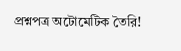প্রশ্নপত্র অটোমেটিক তৈরি!